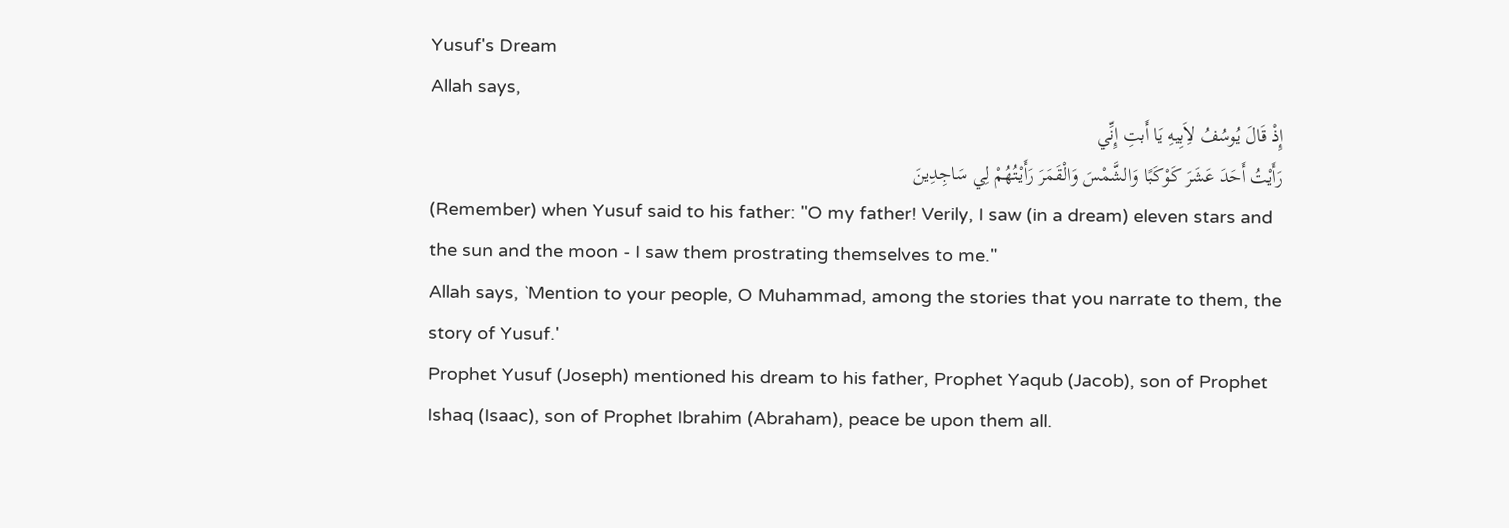Yusuf's Dream
Allah says,
إِذْ قَالَ يُوسُفُ لاَِبِيهِ يَا أَبتِ إِنِّي
رَأَيْتُ أَحَدَ عَشَرَ كَوْكَبًا وَالشَّمْسَ وَالْقَمَرَ رَأَيْتُهُمْ لِي سَاجِدِينَ
(Remember) when Yusuf said to his father: "O my father! Verily, I saw (in a dream) eleven stars and the sun and the moon - I saw them prostrating themselves to me."
Allah says, `Mention to your people, O Muhammad, among the stories that you narrate to them, the story of Yusuf.'
Prophet Yusuf (Joseph) mentioned his dream to his father, Prophet Yaqub (Jacob), son of Prophet Ishaq (Isaac), son of Prophet Ibrahim (Abraham), peace be upon them all.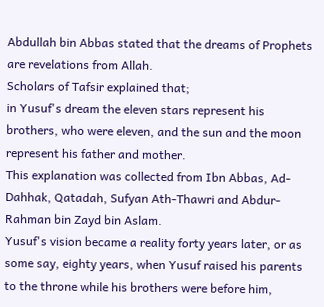Abdullah bin Abbas stated that the dreams of Prophets are revelations from Allah.
Scholars of Tafsir explained that;
in Yusuf's dream the eleven stars represent his brothers, who were eleven, and the sun and the moon represent his father and mother.
This explanation was collected from Ibn Abbas, Ad-Dahhak, Qatadah, Sufyan Ath-Thawri and Abdur-Rahman bin Zayd bin Aslam.
Yusuf's vision became a reality forty years later, or as some say, eighty years, when Yusuf raised his parents to the throne while his brothers were before him,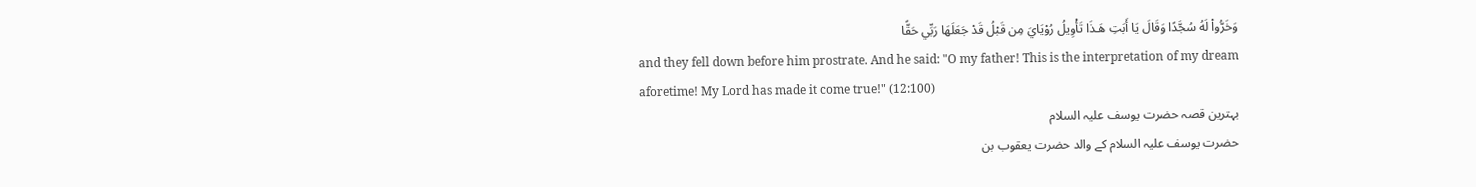وَخَرُّواْ لَهُ سُجَّدًا وَقَالَ يَا أَبَتِ هَـذَا تَأْوِيلُ رُوْيَايَ مِن قَبْلُ قَدْ جَعَلَهَا رَبِّي حَقًّا
and they fell down before him prostrate. And he said: "O my father! This is the interpretation of my dream aforetime! My Lord has made it come true!" (12:100)
بہترین قصہ حضرت یوسف علیہ السلام
حضرت یوسف علیہ السلام کے والد حضرت یعقوب بن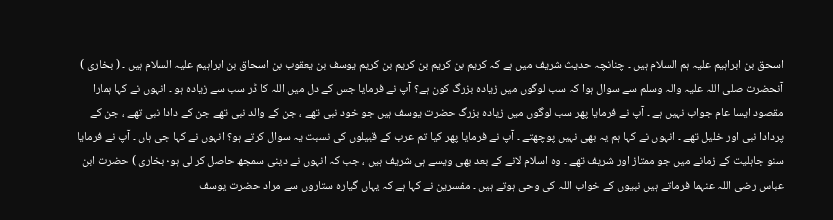اسحق بن ابراہیم علیہ ہم السلام ہیں ۔ چنانچہ حدیث شریف میں ہے کہ کریم بن کریم بن کریم بن کریم یوسف بن یعقوب بن اسحاق بن ابراہیم علیہ السلام ہیں ۔ ( بخاری ) آنحضرت صلی اللہ علیہ والہ وسلم سے سوال ہوا کہ سب لوگوں میں زیادہ بزرگ کون ہے؟ آپ نے فرمایا جس کے دل میں اللہ کا ڈر سب سے زیادہ ہو ۔ انہوں نے کہا ہمارا مقصود ایسا عام جواب نہیں ہے ۔ آپ نے فرمایا پھر سب لوگوں میں زیادہ بزرگ حضرت یوسف ہیں جو خود نبی تھے ، جن کے والد نبی تھے جن کے دادا نبی تھے ، جن کے پردادا نبی اور خلیل تھے ۔ انہوں نے کہا ہم یہ بھی نہیں پوچھتے ۔ آپ نے فرمایا پھر کیا تم عرب کے قبیلوں کی نسبت یہ سوال کرتے ہو؟ انہوں نے کہا جی ہاں ۔ آپ نے فرمایا سنو جاہلیت کے زمانے میں جو ممتاز اور شریف تھے ۔ وہ اسلام لانے کے بعد بھی ویسے ہی شریف ہیں ، جب کہ انہوں نے دینی سمجھ حاصل کر لی ہو٠بخاری ) حضرت ابن عباس رضی اللہ عنہما فرماتے ہیں نبیوں کے خواب اللہ کی وحی ہوتے ہیں ۔ مفسرین نے کہا ہے کہ یہاں گیارہ ستاروں سے مراد حضرت یوسف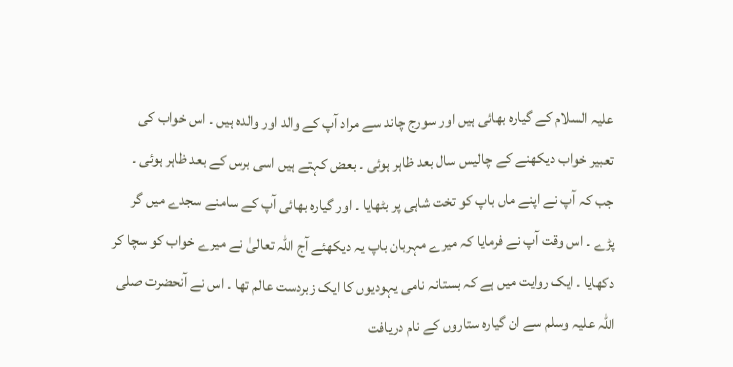علیہ السلام کے گیارہ بھائی ہیں اور سورج چاند سے مراد آپ کے والد اور والدہ ہیں ۔ اس خواب کی تعبیر خواب دیکھنے کے چالیس سال بعد ظاہر ہوئی ۔ بعض کہتے ہیں اسی برس کے بعد ظاہر ہوئی ۔ جب کہ آپ نے اپنے ماں باپ کو تخت شاہی پر بٹھایا ۔ اور گیارہ بھائی آپ کے سامنے سجدے میں گر پڑے ۔ اس وقت آپ نے فرمایا کہ میرے مہربان باپ یہ دیکھئے آج اللہ تعالیٰ نے میرے خواب کو سچا کر دکھایا ۔ ایک روایت میں ہے کہ بستانہ نامی یہودیوں کا ایک زبردست عالم تھا ۔ اس نے آنحضرت صلی اللہ علیہ وسلم سے ان گیارہ ستاروں کے نام دریافت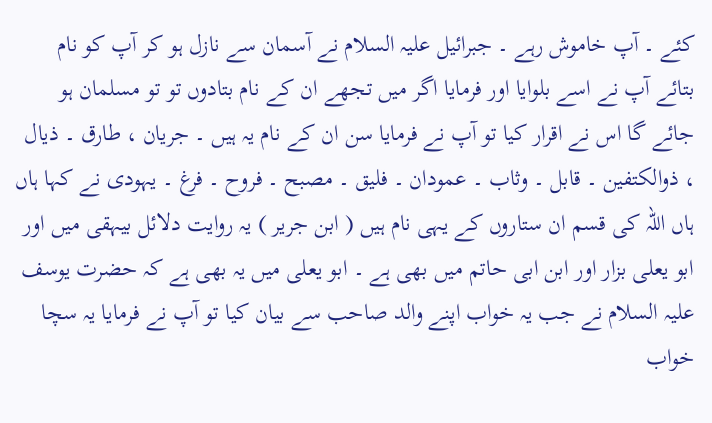کئے ۔ آپ خاموش رہے ۔ جبرائیل علیہ السلام نے آسمان سے نازل ہو کر آپ کو نام بتائے آپ نے اسے بلوایا اور فرمایا اگر میں تجھے ان کے نام بتادوں تو تو مسلمان ہو جائے گا اس نے اقرار کیا تو آپ نے فرمایا سن ان کے نام یہ ہیں ۔ جریان ، طارق ۔ ذیال ، ذوالکتفین ۔ قابل ۔ وثاب ۔ عمودان ۔ فلیق ۔ مصبح ۔ فروح ۔ فرغ ۔ یہودی نے کہا ہاں ہاں اللہ کی قسم ان ستاروں کے یہی نام ہیں ( ابن جریر ) یہ روایت دلائل بیہقی میں اور ابو یعلی بزار اور ابن ابی حاتم میں بھی ہے ۔ ابو یعلی میں یہ بھی ہے کہ حضرت یوسف علیہ السلام نے جب یہ خواب اپنے والد صاحب سے بیان کیا تو آپ نے فرمایا یہ سچا خواب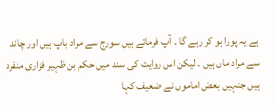ہے یہ پورا ہو کر رہے گا ۔ آپ فرماتے ہیں سورج سے مراد باپ ہیں اور چاند سے مراد ماں ہیں ۔ لیکن اس روایت کی سند میں حکم بن ظہیر فزاری منفرد ہیں جنہیں بعض اماموں نے ضعیف کہا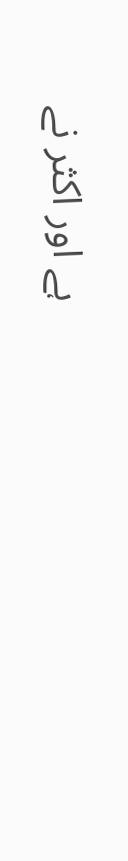ہے اور اکثر نے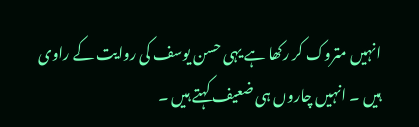انہیں متروک کر رکھا ہے یہی حسن یوسف کی روایت کے راوی ہیں ۔ انہیں چاروں ہی ضعیف کہتے ہیں ۔